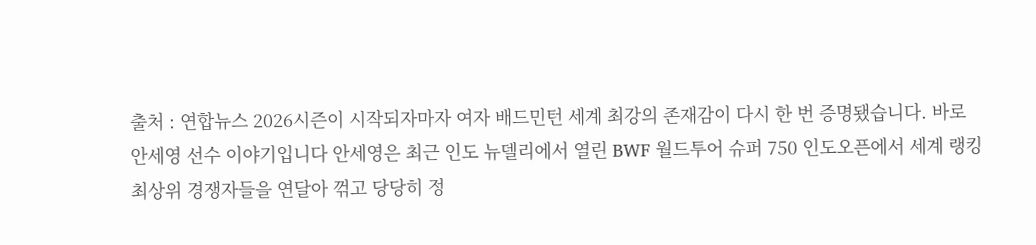출처 : 연합뉴스 2026시즌이 시작되자마자 여자 배드민턴 세계 최강의 존재감이 다시 한 번 증명됐습니다. 바로 안세영 선수 이야기입니다 안세영은 최근 인도 뉴델리에서 열린 BWF 월드투어 슈퍼 750 인도오픈에서 세계 랭킹 최상위 경쟁자들을 연달아 꺾고 당당히 정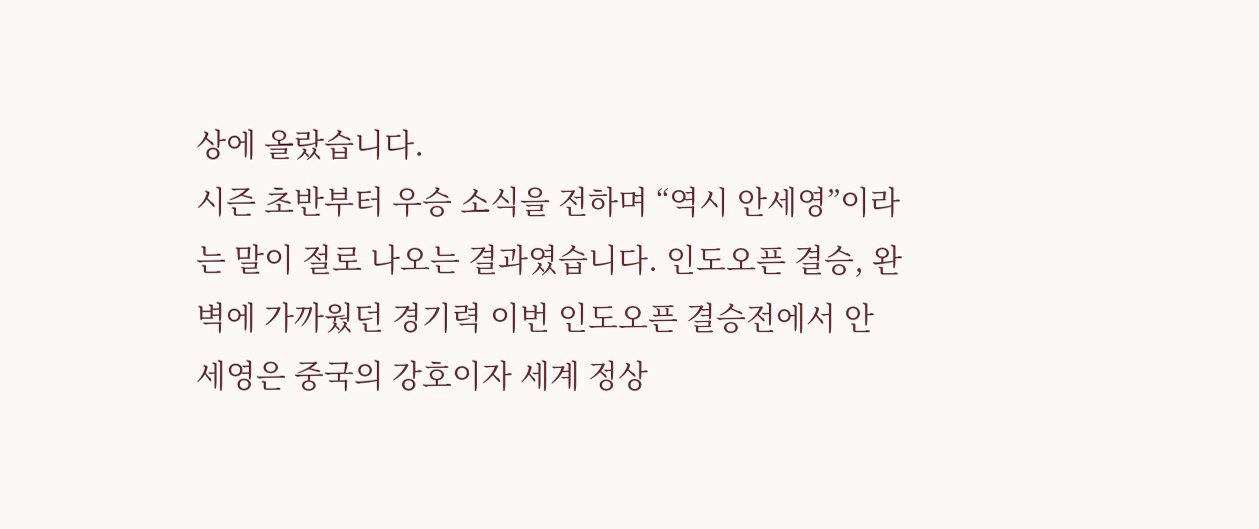상에 올랐습니다.
시즌 초반부터 우승 소식을 전하며 “역시 안세영”이라는 말이 절로 나오는 결과였습니다. 인도오픈 결승, 완벽에 가까웠던 경기력 이번 인도오픈 결승전에서 안세영은 중국의 강호이자 세계 정상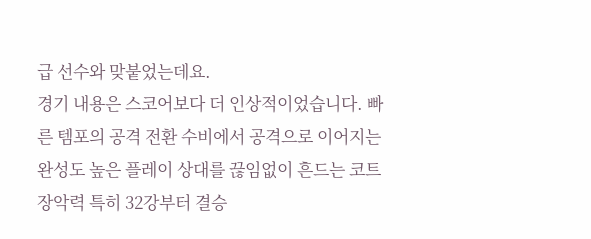급 선수와 맞붙었는데요.
경기 내용은 스코어보다 더 인상적이었습니다. 빠른 템포의 공격 전환 수비에서 공격으로 이어지는 완성도 높은 플레이 상대를 끊임없이 흔드는 코트 장악력 특히 32강부터 결승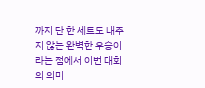까지 단 한 세트도 내주지 않는 완벽한 우승이라는 점에서 이번 대회의 의미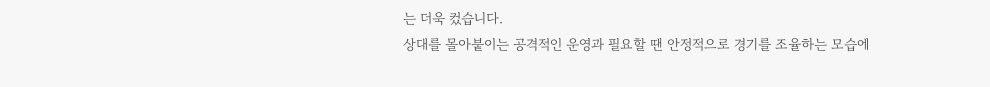는 더욱 컸습니다.
상대를 몰아붙이는 공격적인 운영과 필요할 땐 안정적으로 경기를 조율하는 모습에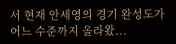서 현재 안세영의 경기 완성도가 어느 수준까지 올라왔...